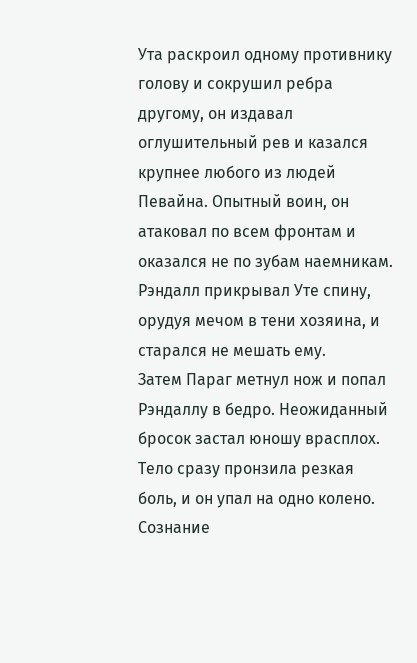Ута раскроил одному противнику голову и сокрушил ребра другому, он издавал оглушительный рев и казался крупнее любого из людей Певайна. Опытный воин, он атаковал по всем фронтам и оказался не по зубам наемникам. Рэндалл прикрывал Уте спину, орудуя мечом в тени хозяина, и старался не мешать ему.
Затем Параг метнул нож и попал Рэндаллу в бедро. Неожиданный бросок застал юношу врасплох. Тело сразу пронзила резкая боль, и он упал на одно колено. Сознание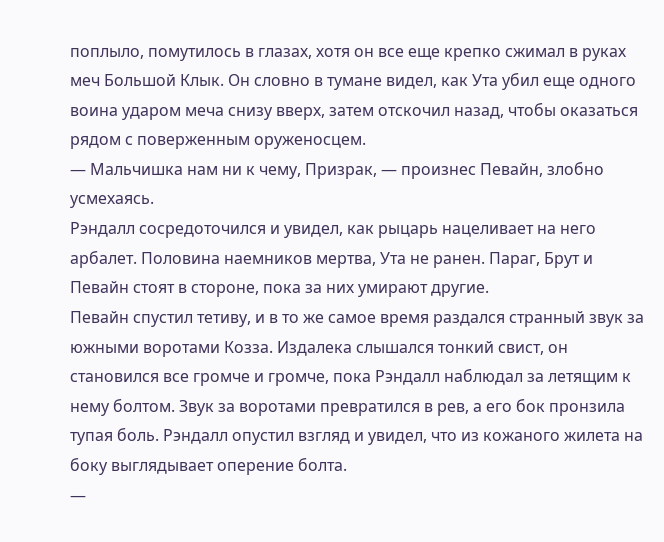поплыло, помутилось в глазах, хотя он все еще крепко сжимал в руках меч Большой Клык. Он словно в тумане видел, как Ута убил еще одного воина ударом меча снизу вверх, затем отскочил назад, чтобы оказаться рядом с поверженным оруженосцем.
— Мальчишка нам ни к чему, Призрак, — произнес Певайн, злобно усмехаясь.
Рэндалл сосредоточился и увидел, как рыцарь нацеливает на него арбалет. Половина наемников мертва, Ута не ранен. Параг, Брут и Певайн стоят в стороне, пока за них умирают другие.
Певайн спустил тетиву, и в то же самое время раздался странный звук за южными воротами Козза. Издалека слышался тонкий свист, он становился все громче и громче, пока Рэндалл наблюдал за летящим к нему болтом. Звук за воротами превратился в рев, а его бок пронзила тупая боль. Рэндалл опустил взгляд и увидел, что из кожаного жилета на боку выглядывает оперение болта.
—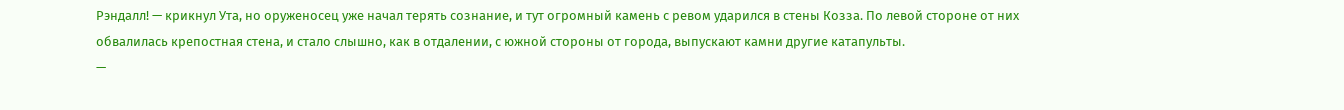Рэндалл! — крикнул Ута, но оруженосец уже начал терять сознание, и тут огромный камень с ревом ударился в стены Козза. По левой стороне от них обвалилась крепостная стена, и стало слышно, как в отдалении, с южной стороны от города, выпускают камни другие катапульты.
—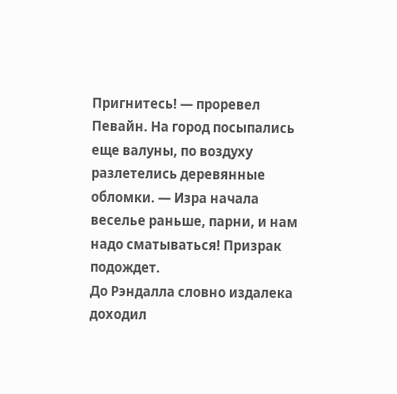Пригнитесь! — проревел Певайн. На город посыпались еще валуны, по воздуху разлетелись деревянные обломки. — Изра начала веселье раньше, парни, и нам надо сматываться! Призрак подождет.
До Рэндалла словно издалека доходил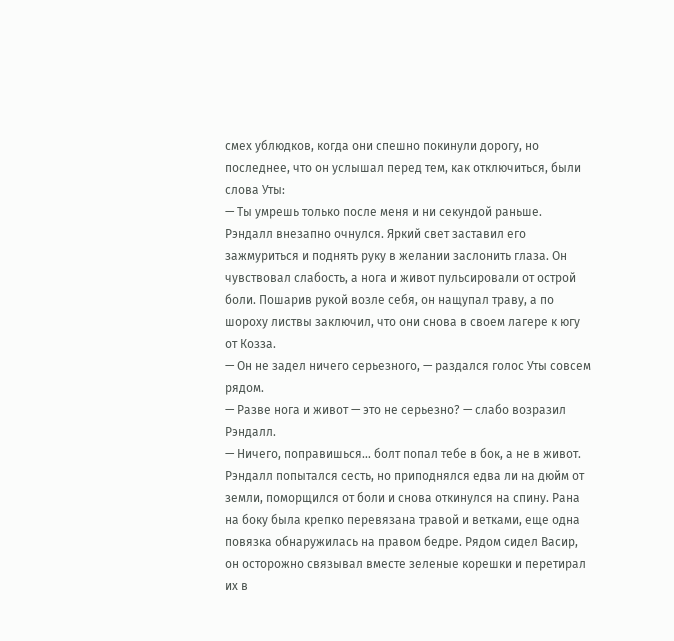смех ублюдков, когда они спешно покинули дорогу, но последнее, что он услышал перед тем, как отключиться, были слова Уты:
— Ты умрешь только после меня и ни секундой раньше.
Рэндалл внезапно очнулся. Яркий свет заставил его зажмуриться и поднять руку в желании заслонить глаза. Он чувствовал слабость, а нога и живот пульсировали от острой боли. Пошарив рукой возле себя, он нащупал траву, а по шороху листвы заключил, что они снова в своем лагере к югу от Козза.
— Он не задел ничего серьезного, — раздался голос Уты совсем рядом.
— Разве нога и живот — это не серьезно? — слабо возразил Рэндалл.
— Ничего, поправишься… болт попал тебе в бок, а не в живот.
Рэндалл попытался сесть, но приподнялся едва ли на дюйм от земли, поморщился от боли и снова откинулся на спину. Рана на боку была крепко перевязана травой и ветками, еще одна повязка обнаружилась на правом бедре. Рядом сидел Васир, он осторожно связывал вместе зеленые корешки и перетирал их в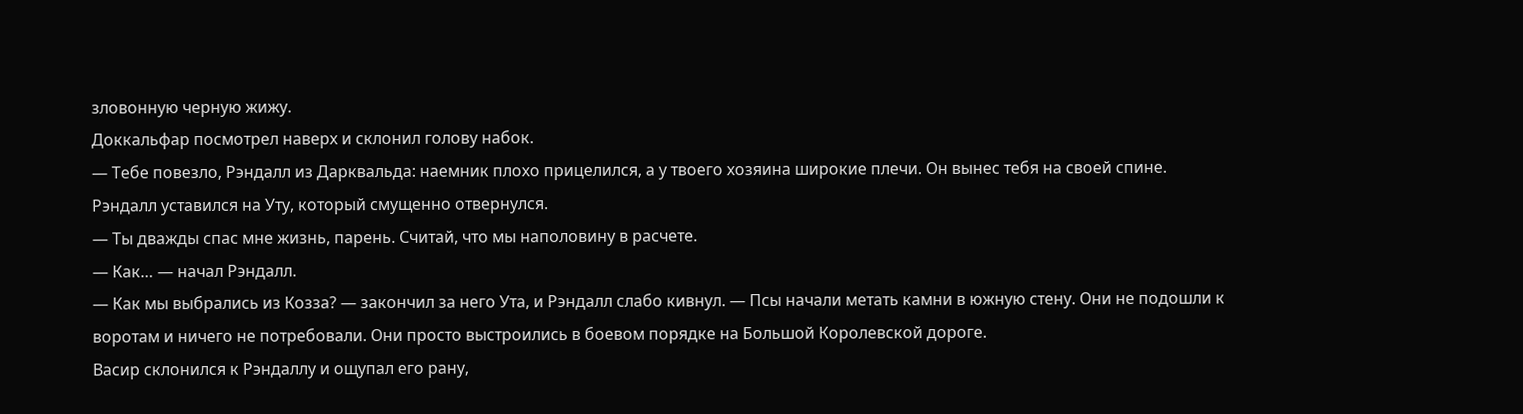зловонную черную жижу.
Доккальфар посмотрел наверх и склонил голову набок.
— Тебе повезло, Рэндалл из Дарквальда: наемник плохо прицелился, а у твоего хозяина широкие плечи. Он вынес тебя на своей спине.
Рэндалл уставился на Уту, который смущенно отвернулся.
— Ты дважды спас мне жизнь, парень. Считай, что мы наполовину в расчете.
— Как… — начал Рэндалл.
— Как мы выбрались из Козза? — закончил за него Ута, и Рэндалл слабо кивнул. — Псы начали метать камни в южную стену. Они не подошли к воротам и ничего не потребовали. Они просто выстроились в боевом порядке на Большой Королевской дороге.
Васир склонился к Рэндаллу и ощупал его рану,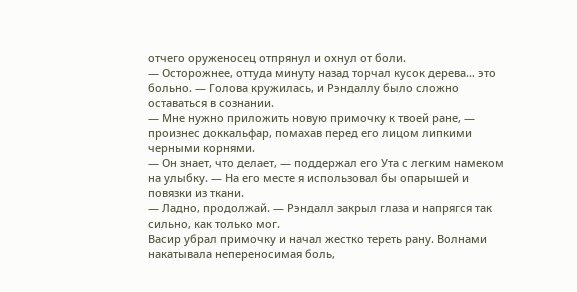отчего оруженосец отпрянул и охнул от боли.
— Осторожнее, оттуда минуту назад торчал кусок дерева… это больно. — Голова кружилась, и Рэндаллу было сложно оставаться в сознании.
— Мне нужно приложить новую примочку к твоей ране, — произнес доккальфар, помахав перед его лицом липкими черными корнями.
— Он знает, что делает, — поддержал его Ута с легким намеком на улыбку. — На его месте я использовал бы опарышей и повязки из ткани.
— Ладно, продолжай. — Рэндалл закрыл глаза и напрягся так сильно, как только мог.
Васир убрал примочку и начал жестко тереть рану. Волнами накатывала непереносимая боль,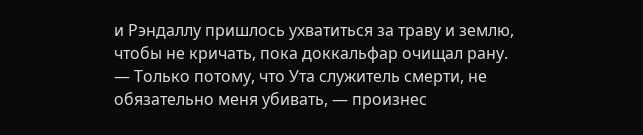и Рэндаллу пришлось ухватиться за траву и землю, чтобы не кричать, пока доккальфар очищал рану.
— Только потому, что Ута служитель смерти, не обязательно меня убивать, — произнес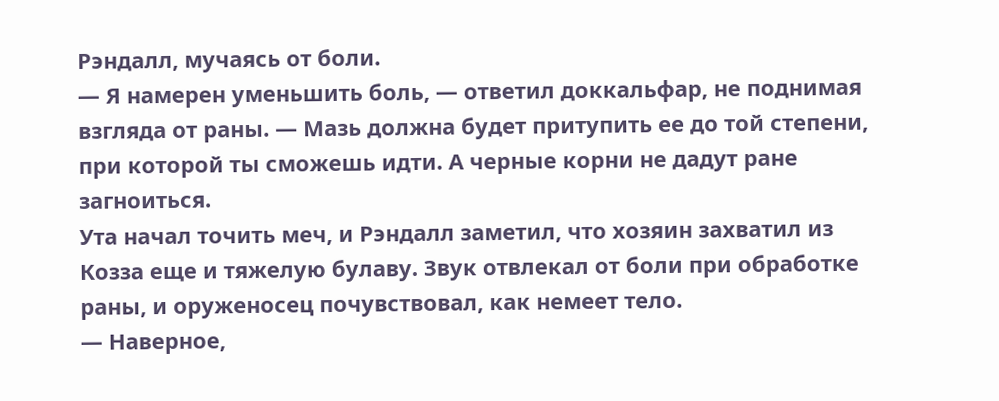Рэндалл, мучаясь от боли.
— Я намерен уменьшить боль, — ответил доккальфар, не поднимая взгляда от раны. — Мазь должна будет притупить ее до той степени, при которой ты сможешь идти. А черные корни не дадут ране загноиться.
Ута начал точить меч, и Рэндалл заметил, что хозяин захватил из Козза еще и тяжелую булаву. Звук отвлекал от боли при обработке раны, и оруженосец почувствовал, как немеет тело.
— Наверное,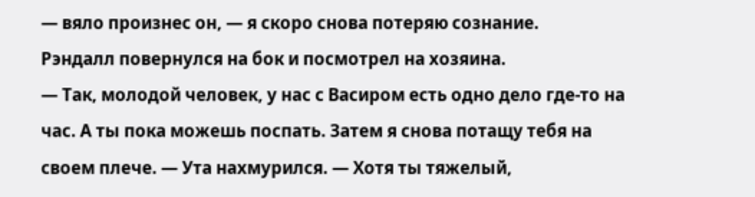— вяло произнес он, — я скоро снова потеряю сознание.
Рэндалл повернулся на бок и посмотрел на хозяина.
— Так, молодой человек, у нас с Васиром есть одно дело где-то на час. А ты пока можешь поспать. Затем я снова потащу тебя на своем плече. — Ута нахмурился. — Хотя ты тяжелый,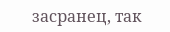засранец, так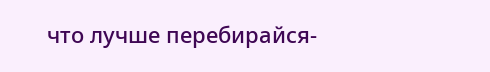что лучше перебирайся-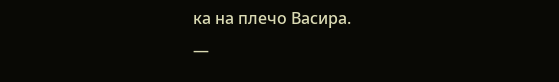ка на плечо Васира.
—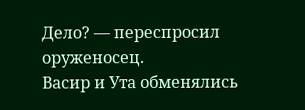Дело? — переспросил оруженосец.
Васир и Ута обменялись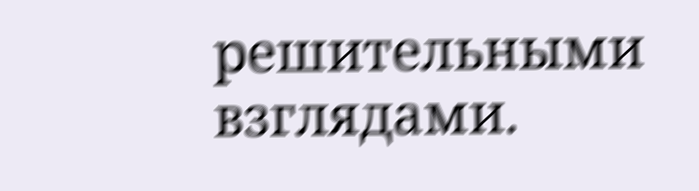решительными взглядами.